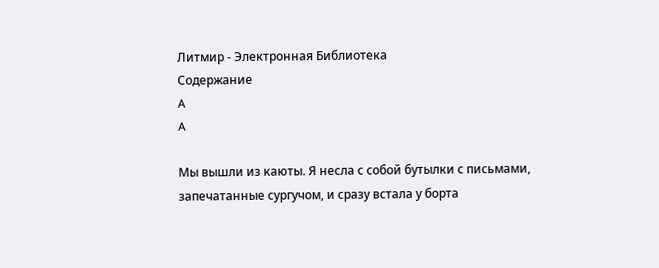Литмир - Электронная Библиотека
Содержание
A
A

Мы вышли из каюты. Я несла с собой бутылки с письмами, запечатанные сургучом, и сразу встала у борта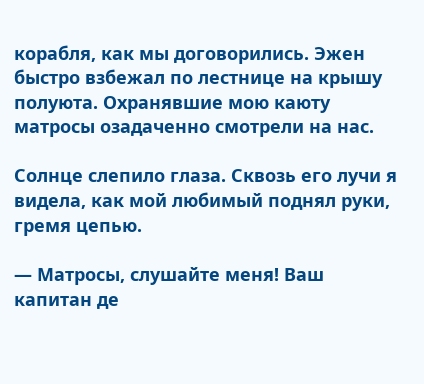корабля, как мы договорились. Эжен быстро взбежал по лестнице на крышу полуюта. Охранявшие мою каюту матросы озадаченно смотрели на нас.

Солнце слепило глаза. Сквозь его лучи я видела, как мой любимый поднял руки, гремя цепью.

— Матросы, слушайте меня! Ваш капитан де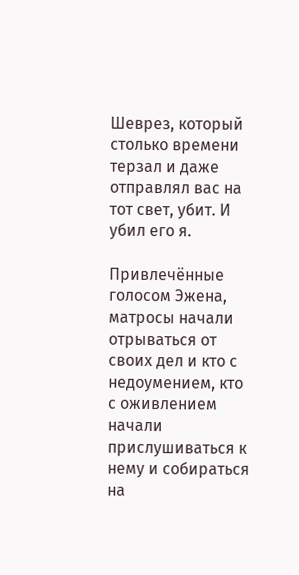Шеврез, который столько времени терзал и даже отправлял вас на тот свет, убит. И убил его я.

Привлечённые голосом Эжена, матросы начали отрываться от своих дел и кто с недоумением, кто с оживлением начали прислушиваться к нему и собираться на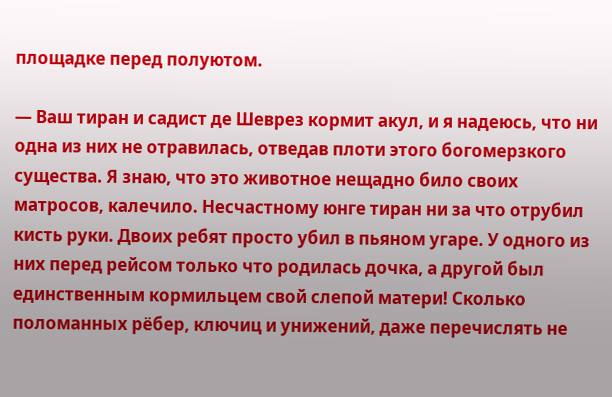площадке перед полуютом.

— Ваш тиран и садист де Шеврез кормит акул, и я надеюсь, что ни одна из них не отравилась, отведав плоти этого богомерзкого существа. Я знаю, что это животное нещадно било своих матросов, калечило. Несчастному юнге тиран ни за что отрубил кисть руки. Двоих ребят просто убил в пьяном угаре. У одного из них перед рейсом только что родилась дочка, а другой был единственным кормильцем свой слепой матери! Сколько поломанных рёбер, ключиц и унижений, даже перечислять не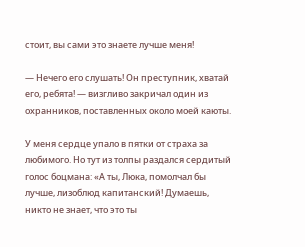стоит, вы сами это знаете лучше меня!

— Нечего его слушать! Он преступник, хватай его, ребята! — визгливо закричал один из охранников, поставленных около моей каюты.

У меня сердце упало в пятки от страха за любимого. Но тут из толпы раздался сердитый голос боцмана: «А ты, Люка, помолчал бы лучше, лизоблюд капитанский! Думаешь, никто не знает, что это ты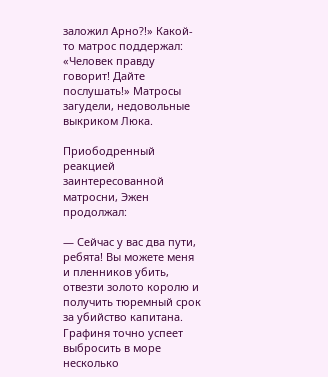заложил Арно?!» Какой-то матрос поддержал: «Человек правду говорит! Дайте послушать!» Матросы загудели, недовольные выкриком Люка.

Приободренный реакцией заинтересованной матросни, Эжен продолжал:

— Сейчас у вас два пути, ребята! Вы можете меня и пленников убить, отвезти золото королю и получить тюремный срок за убийство капитана. Графиня точно успеет выбросить в море несколько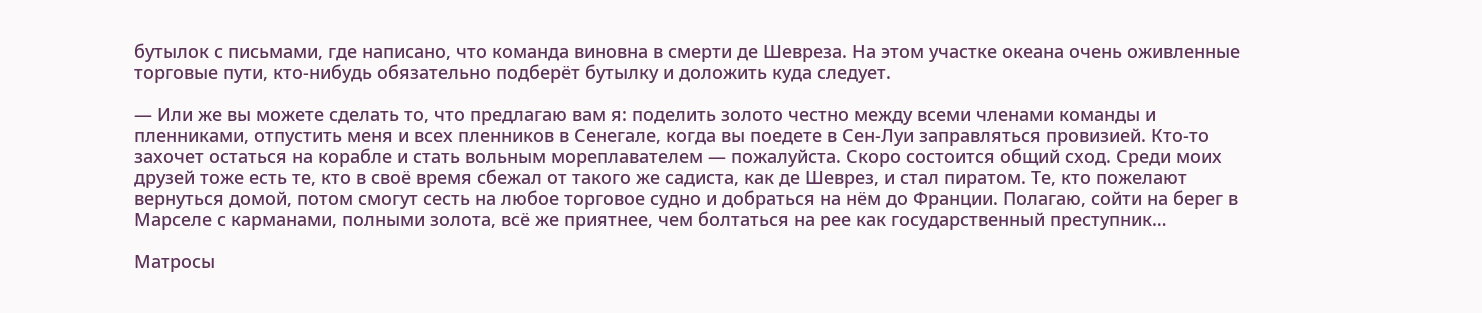бутылок с письмами, где написано, что команда виновна в смерти де Шевреза. На этом участке океана очень оживленные торговые пути, кто-нибудь обязательно подберёт бутылку и доложить куда следует.

— Или же вы можете сделать то, что предлагаю вам я: поделить золото честно между всеми членами команды и пленниками, отпустить меня и всех пленников в Сенегале, когда вы поедете в Сен-Луи заправляться провизией. Кто-то захочет остаться на корабле и стать вольным мореплавателем — пожалуйста. Скоро состоится общий сход. Среди моих друзей тоже есть те, кто в своё время сбежал от такого же садиста, как де Шеврез, и стал пиратом. Те, кто пожелают вернуться домой, потом смогут сесть на любое торговое судно и добраться на нём до Франции. Полагаю, сойти на берег в Марселе с карманами, полными золота, всё же приятнее, чем болтаться на рее как государственный преступник…

Матросы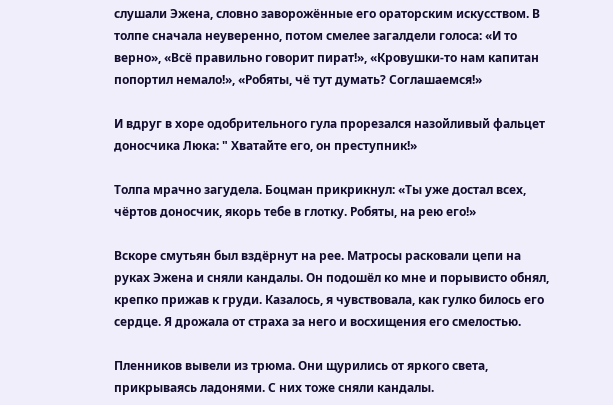слушали Эжена, словно заворожённые его ораторским искусством. В толпе сначала неуверенно, потом смелее загалдели голоса: «И то верно», «Всё правильно говорит пират!», «Кровушки-то нам капитан попортил немало!», «Робяты, чё тут думать? Соглашаемся!»

И вдруг в хоре одобрительного гула прорезался назойливый фальцет доносчика Люка: " Хватайте его, он преступник!»

Толпа мрачно загудела. Боцман прикрикнул: «Ты уже достал всех, чёртов доносчик, якорь тебе в глотку. Робяты, на рею его!»

Вскоре смутьян был вздёрнут на рее. Матросы расковали цепи на руках Эжена и сняли кандалы. Он подошёл ко мне и порывисто обнял, крепко прижав к груди. Казалось, я чувствовала, как гулко билось его сердце. Я дрожала от страха за него и восхищения его смелостью.

Пленников вывели из трюма. Они щурились от яркого света, прикрываясь ладонями. С них тоже сняли кандалы.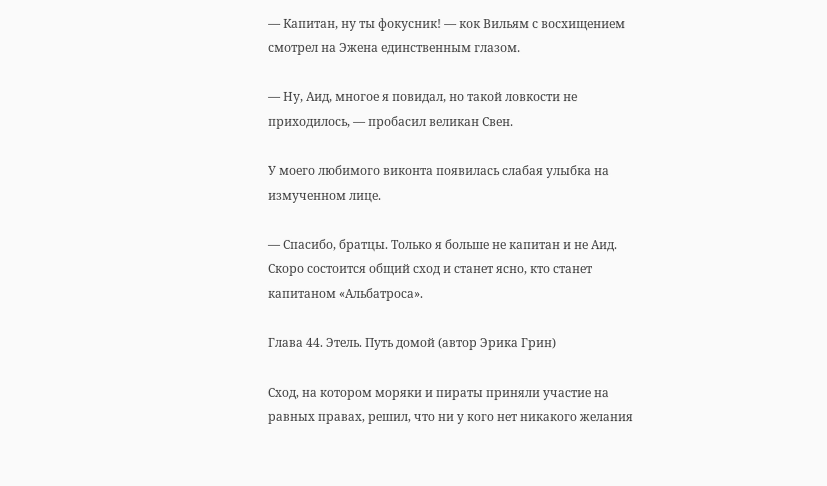— Капитан, ну ты фокусник! — кок Вильям с восхищением смотрел на Эжена единственным глазом.

— Ну, Аид, многое я повидал, но такой ловкости не приходилось, — пробасил великан Свен.

У моего любимого виконта появилась слабая улыбка на измученном лице.

— Спасибо, братцы. Только я больше не капитан и не Аид. Скоро состоится общий сход и станет ясно, кто станет капитаном «Альбатроса».

Глава 44. Этель. Путь домой (автор Эрика Грин)

Сход, на котором моряки и пираты приняли участие на равных правах, решил, что ни у кого нет никакого желания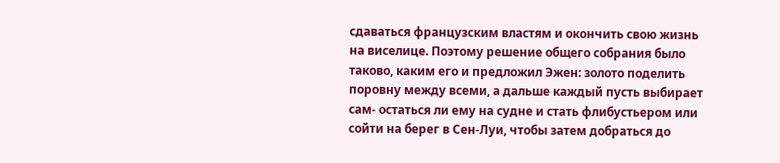сдаваться французским властям и окончить свою жизнь на виселице. Поэтому решение общего собрания было таково, каким его и предложил Эжен: золото поделить поровну между всеми, а дальше каждый пусть выбирает сам- остаться ли ему на судне и стать флибустьером или сойти на берег в Сен-Луи, чтобы затем добраться до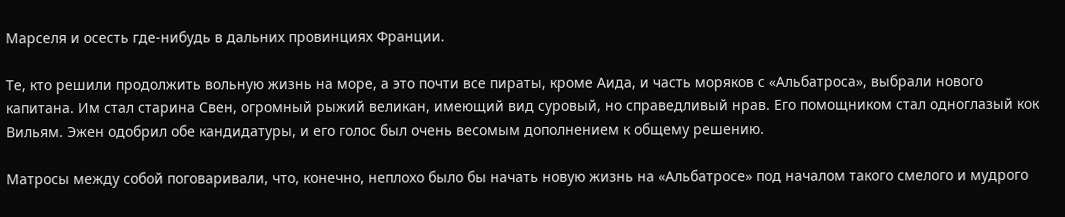Марселя и осесть где-нибудь в дальних провинциях Франции.

Те, кто решили продолжить вольную жизнь на море, а это почти все пираты, кроме Аида, и часть моряков с «Альбатроса», выбрали нового капитана. Им стал старина Свен, огромный рыжий великан, имеющий вид суровый, но справедливый нрав. Его помощником стал одноглазый кок Вильям. Эжен одобрил обе кандидатуры, и его голос был очень весомым дополнением к общему решению.

Матросы между собой поговаривали, что, конечно, неплохо было бы начать новую жизнь на «Альбатросе» под началом такого смелого и мудрого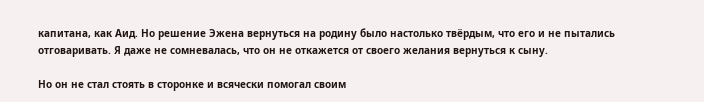капитана, как Аид. Но решение Эжена вернуться на родину было настолько твёрдым, что его и не пытались отговаривать. Я даже не сомневалась, что он не откажется от своего желания вернуться к сыну.

Но он не стал стоять в сторонке и всячески помогал своим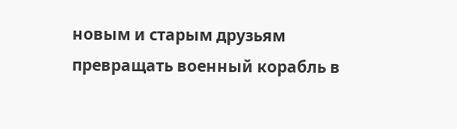новым и старым друзьям превращать военный корабль в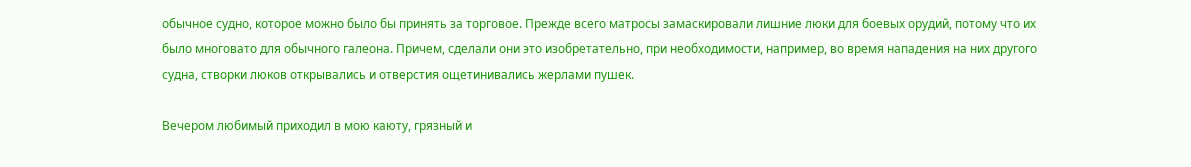обычное судно, которое можно было бы принять за торговое. Прежде всего матросы замаскировали лишние люки для боевых орудий, потому что их было многовато для обычного галеона. Причем, сделали они это изобретательно, при необходимости, например, во время нападения на них другого судна, створки люков открывались и отверстия ощетинивались жерлами пушек.

Вечером любимый приходил в мою каюту, грязный и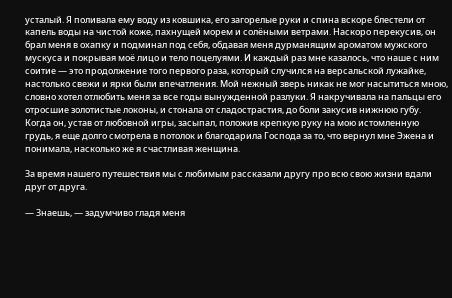усталый. Я поливала ему воду из ковшика, его загорелые руки и спина вскоре блестели от капель воды на чистой коже, пахнущей морем и солёными ветрами. Наскоро перекусив, он брал меня в охапку и подминал под себя, обдавая меня дурманящим ароматом мужского мускуса и покрывая моё лицо и тело поцелуями. И каждый раз мне казалось, что наше с ним соитие — это продолжение того первого раза, который случился на версальской лужайке, настолько свежи и ярки были впечатления. Мой нежный зверь никак не мог насытиться мною, словно хотел отлюбить меня за все годы вынужденной разлуки. Я накручивала на пальцы его отросшие золотистые локоны, и стонала от сладострастия, до боли закусив нижнюю губу. Когда он, устав от любовной игры, засыпал, положив крепкую руку на мою истомленную грудь, я еще долго смотрела в потолок и благодарила Господа за то, что вернул мне Эжена и понимала, насколько же я счастливая женщина.

За время нашего путешествия мы с любимым рассказали другу про всю свою жизни вдали друг от друга.

— Знаешь, — задумчиво гладя меня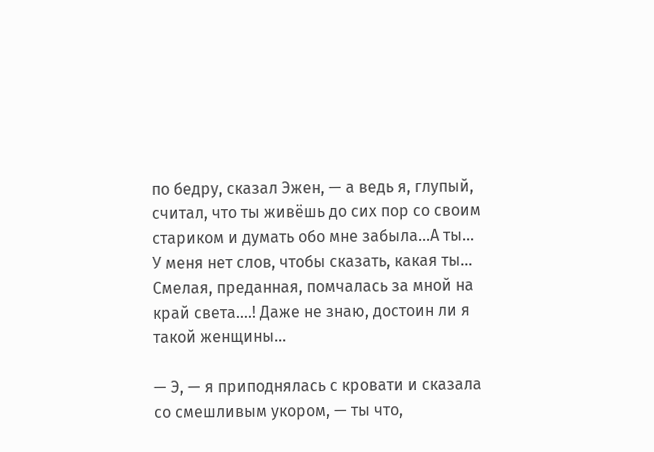по бедру, сказал Эжен, — а ведь я, глупый, считал, что ты живёшь до сих пор со своим стариком и думать обо мне забыла…А ты… У меня нет слов, чтобы сказать, какая ты… Смелая, преданная, помчалась за мной на край света….! Даже не знаю, достоин ли я такой женщины…

— Э, — я приподнялась с кровати и сказала со смешливым укором, — ты что,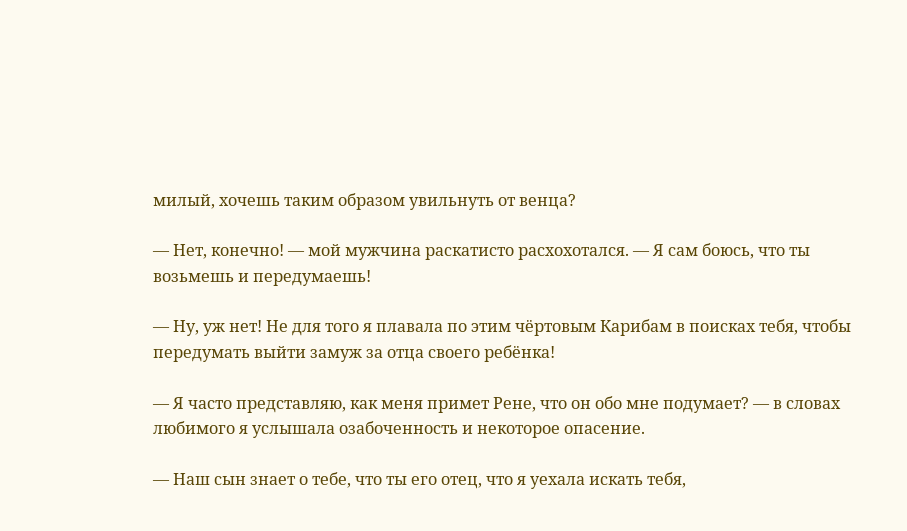милый, хочешь таким образом увильнуть от венца?

— Нет, конечно! — мой мужчина раскатисто расхохотался. — Я сам боюсь, что ты возьмешь и передумаешь!

— Ну, уж нет! Не для того я плавала по этим чёртовым Карибам в поисках тебя, чтобы передумать выйти замуж за отца своего ребёнка!

— Я часто представляю, как меня примет Рене, что он обо мне подумает? — в словах любимого я услышала озабоченность и некоторое опасение.

— Наш сын знает о тебе, что ты его отец, что я уехала искать тебя,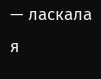— ласкала я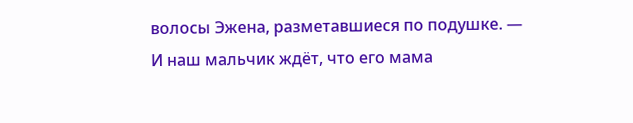волосы Эжена, разметавшиеся по подушке. — И наш мальчик ждёт, что его мама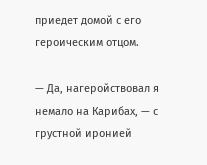приедет домой с его героическим отцом.

— Да, нагеройствовал я немало на Карибах, — с грустной иронией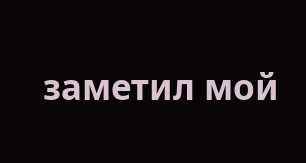заметил мой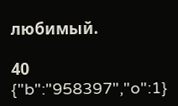любимый.

40
{"b":"958397","o":1}